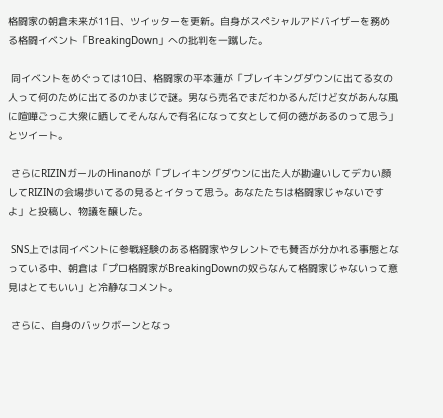格闘家の朝倉未来が11日、ツイッターを更新。自身がスペシャルアドバイザーを務める格闘イベント「BreakingDown」への批判を一蹴した。

 同イベントをめぐっては10日、格闘家の平本蓮が「ブレイキングダウンに出てる女の人って何のために出てるのかまじで謎。男なら売名でまだわかるんだけど女があんな風に喧嘩ごっこ大衆に晒してそんなんで有名になって女として何の徳があるのって思う」とツイート。

 さらにRIZINガールのHinanoが「ブレイキングダウンに出た人が勘違いしてデカい顔してRIZINの会場歩いてるの見るとイタって思う。あなたたちは格闘家じゃないですよ」と投稿し、物議を醸した。

 SNS上では同イベントに参戦経験のある格闘家やタレントでも賛否が分かれる事態となっている中、朝倉は「プロ格闘家がBreakingDownの奴らなんて格闘家じゃないって意見はとてもいい」と冷静なコメント。

 さらに、自身のバックボーンとなっ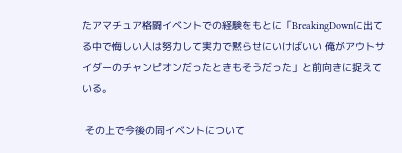たアマチュア格闘イベントでの経験をもとに「BreakingDownに出てる中で悔しい人は努力して実力で黙らせにいけばいい 俺がアウトサイダーのチャンピオンだったときもそうだった」と前向きに捉えている。

 その上で今後の同イベントについて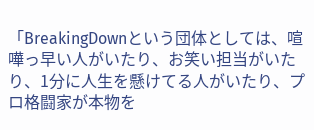「BreakingDownという団体としては、喧嘩っ早い人がいたり、お笑い担当がいたり、1分に人生を懸けてる人がいたり、プロ格闘家が本物を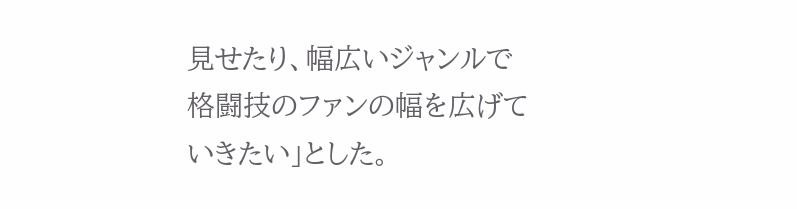見せたり、幅広いジャンルで格闘技のファンの幅を広げていきたい」とした。